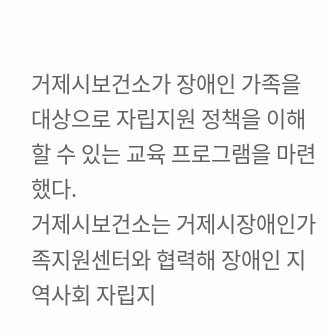거제시보건소가 장애인 가족을 대상으로 자립지원 정책을 이해할 수 있는 교육 프로그램을 마련했다.
거제시보건소는 거제시장애인가족지원센터와 협력해 장애인 지역사회 자립지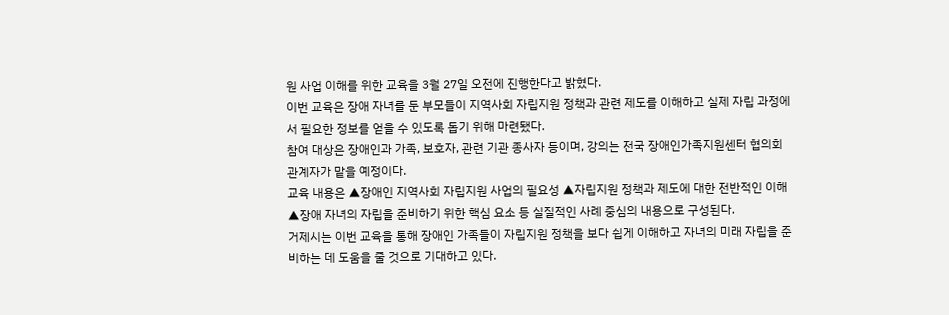원 사업 이해를 위한 교육을 3월 27일 오전에 진행한다고 밝혔다.
이번 교육은 장애 자녀를 둔 부모들이 지역사회 자립지원 정책과 관련 제도를 이해하고 실제 자립 과정에서 필요한 정보를 얻을 수 있도록 돕기 위해 마련됐다.
참여 대상은 장애인과 가족, 보호자, 관련 기관 종사자 등이며, 강의는 전국 장애인가족지원센터 협의회 관계자가 맡을 예정이다.
교육 내용은 ▲장애인 지역사회 자립지원 사업의 필요성 ▲자립지원 정책과 제도에 대한 전반적인 이해 ▲장애 자녀의 자립을 준비하기 위한 핵심 요소 등 실질적인 사례 중심의 내용으로 구성된다.
거제시는 이번 교육을 통해 장애인 가족들이 자립지원 정책을 보다 쉽게 이해하고 자녀의 미래 자립을 준비하는 데 도움을 줄 것으로 기대하고 있다.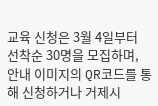교육 신청은 3월 4일부터 선착순 30명을 모집하며, 안내 이미지의 QR코드를 통해 신청하거나 거제시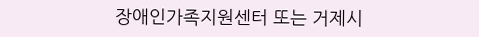장애인가족지원센터 또는 거제시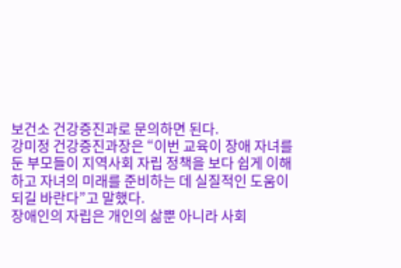보건소 건강증진과로 문의하면 된다.
강미정 건강증진과장은 “이번 교육이 장애 자녀를 둔 부모들이 지역사회 자립 정책을 보다 쉽게 이해하고 자녀의 미래를 준비하는 데 실질적인 도움이 되길 바란다”고 말했다.
장애인의 자립은 개인의 삶뿐 아니라 사회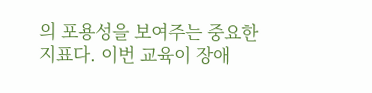의 포용성을 보여주는 중요한 지표다. 이번 교육이 장애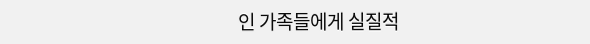인 가족들에게 실질적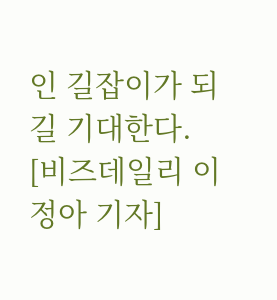인 길잡이가 되길 기대한다.
[비즈데일리 이정아 기자]